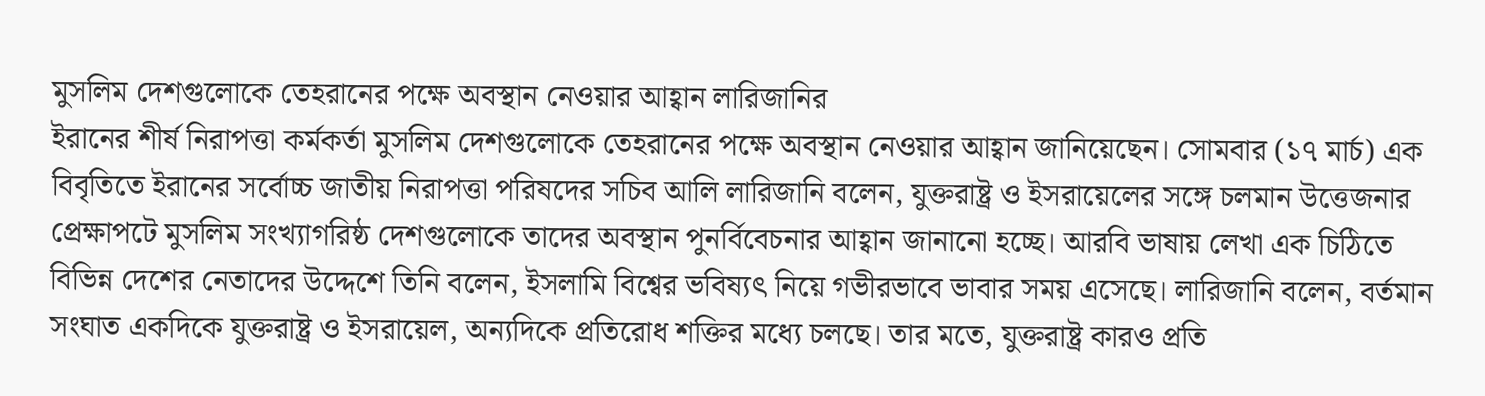মুসলিম দেশগুলোকে তেহরানের পক্ষে অবস্থান নেওয়ার আহ্বান লারিজানির
ইরানের শীর্ষ নিরাপত্তা কর্মকর্তা মুসলিম দেশগুলোকে তেহরানের পক্ষে অবস্থান নেওয়ার আহ্বান জানিয়েছেন। সোমবার (১৭ মার্চ) এক বিবৃতিতে ইরানের সর্বোচ্চ জাতীয় নিরাপত্তা পরিষদের সচিব আলি লারিজানি বলেন, যুক্তরাষ্ট্র ও ইসরায়েলের সঙ্গে চলমান উত্তেজনার প্রেক্ষাপটে মুসলিম সংখ্যাগরিষ্ঠ দেশগুলোকে তাদের অবস্থান পুনর্বিবেচনার আহ্বান জানানো হচ্ছে। আরবি ভাষায় লেখা এক চিঠিতে বিভিন্ন দেশের নেতাদের উদ্দেশে তিনি বলেন, ইসলামি বিশ্বের ভবিষ্যৎ নিয়ে গভীরভাবে ভাবার সময় এসেছে। লারিজানি বলেন, বর্তমান সংঘাত একদিকে যুক্তরাষ্ট্র ও ইসরায়েল, অন্যদিকে প্রতিরোধ শক্তির মধ্যে চলছে। তার মতে, যুক্তরাষ্ট্র কারও প্রতি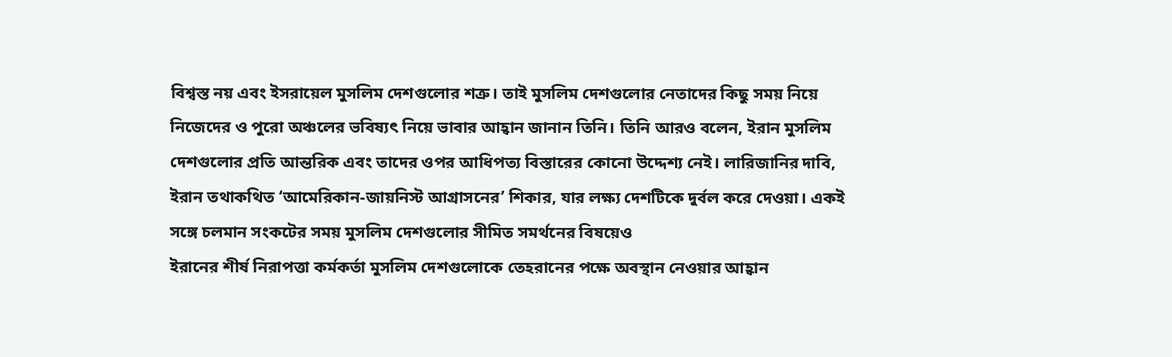বিশ্বস্ত নয় এবং ইসরায়েল মুসলিম দেশগুলোর শত্রু। তাই মুসলিম দেশগুলোর নেতাদের কিছু সময় নিয়ে নিজেদের ও পুরো অঞ্চলের ভবিষ্যৎ নিয়ে ভাবার আহ্বান জানান তিনি। তিনি আরও বলেন, ইরান মুসলিম দেশগুলোর প্রতি আন্তরিক এবং তাদের ওপর আধিপত্য বিস্তারের কোনো উদ্দেশ্য নেই। লারিজানির দাবি, ইরান তথাকথিত ‘আমেরিকান-জায়নিস্ট আগ্রাসনের’ শিকার, যার লক্ষ্য দেশটিকে দুর্বল করে দেওয়া। একই সঙ্গে চলমান সংকটের সময় মুসলিম দেশগুলোর সীমিত সমর্থনের বিষয়েও
ইরানের শীর্ষ নিরাপত্তা কর্মকর্তা মুসলিম দেশগুলোকে তেহরানের পক্ষে অবস্থান নেওয়ার আহ্বান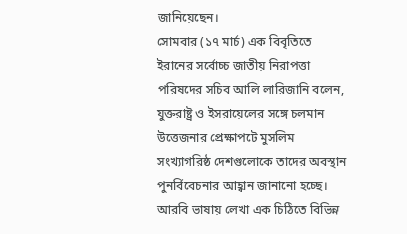জানিয়েছেন।
সোমবার (১৭ মার্চ) এক বিবৃতিতে ইরানের সর্বোচ্চ জাতীয় নিরাপত্তা পরিষদের সচিব আলি লারিজানি বলেন, যুক্তরাষ্ট্র ও ইসরায়েলের সঙ্গে চলমান উত্তেজনার প্রেক্ষাপটে মুসলিম সংখ্যাগরিষ্ঠ দেশগুলোকে তাদের অবস্থান পুনর্বিবেচনার আহ্বান জানানো হচ্ছে।
আরবি ভাষায় লেখা এক চিঠিতে বিভিন্ন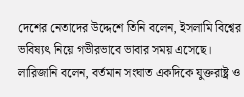দেশের নেতাদের উদ্দেশে তিনি বলেন, ইসলামি বিশ্বের ভবিষ্যৎ নিয়ে গভীরভাবে ভাবার সময় এসেছে।
লারিজানি বলেন, বর্তমান সংঘাত একদিকে যুক্তরাষ্ট্র ও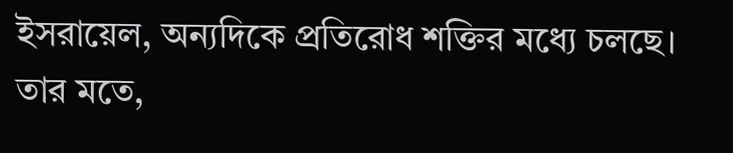ইসরায়েল, অন্যদিকে প্রতিরোধ শক্তির মধ্যে চলছে। তার মতে,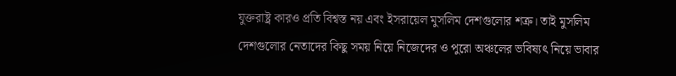যুক্তরাষ্ট্র কারও প্রতি বিশ্বস্ত নয় এবং ইসরায়েল মুসলিম দেশগুলোর শত্রু। তাই মুসলিম দেশগুলোর নেতাদের কিছু সময় নিয়ে নিজেদের ও পুরো অঞ্চলের ভবিষ্যৎ নিয়ে ভাবার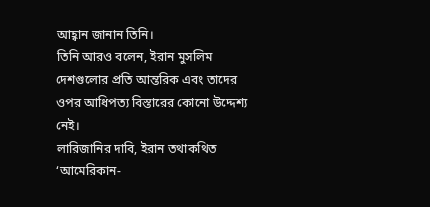আহ্বান জানান তিনি।
তিনি আরও বলেন, ইরান মুসলিম দেশগুলোর প্রতি আন্তরিক এবং তাদের ওপর আধিপত্য বিস্তারের কোনো উদ্দেশ্য নেই।
লারিজানির দাবি, ইরান তথাকথিত ‘আমেরিকান-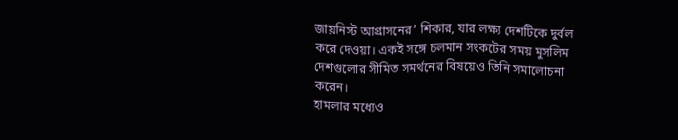জায়নিস্ট আগ্রাসনের’ শিকার, যার লক্ষ্য দেশটিকে দুর্বল করে দেওয়া। একই সঙ্গে চলমান সংকটের সময় মুসলিম দেশগুলোর সীমিত সমর্থনের বিষয়েও তিনি সমালোচনা করেন।
হামলার মধ্যেও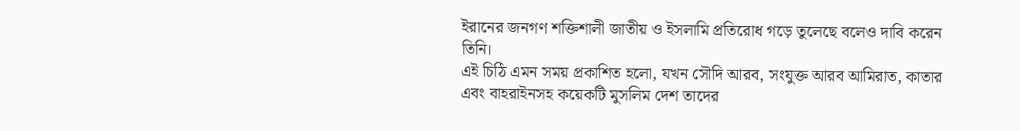ইরানের জনগণ শক্তিশালী জাতীয় ও ইসলামি প্রতিরোধ গড়ে তুলেছে বলেও দাবি করেন তিনি।
এই চিঠি এমন সময় প্রকাশিত হলো, যখন সৌদি আরব, সংযুক্ত আরব আমিরাত, কাতার এবং বাহরাইনসহ কয়েকটি মুসলিম দেশ তাদের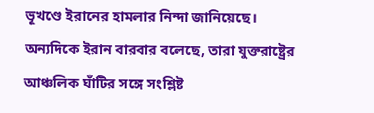ভূখণ্ডে ইরানের হামলার নিন্দা জানিয়েছে।
অন্যদিকে ইরান বারবার বলেছে, তারা যুক্তরাষ্ট্রের আঞ্চলিক ঘাঁটির সঙ্গে সংশ্লিষ্ট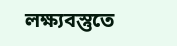লক্ষ্যবস্তুতে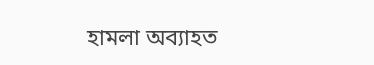হামলা অব্যাহত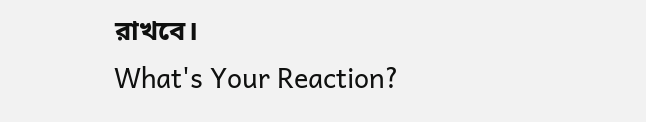রাখবে।
What's Your Reaction?